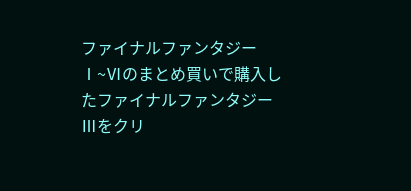ファイナルファンタジーⅠ~Ⅵのまとめ買いで購入したファイナルファンタジーⅢをクリ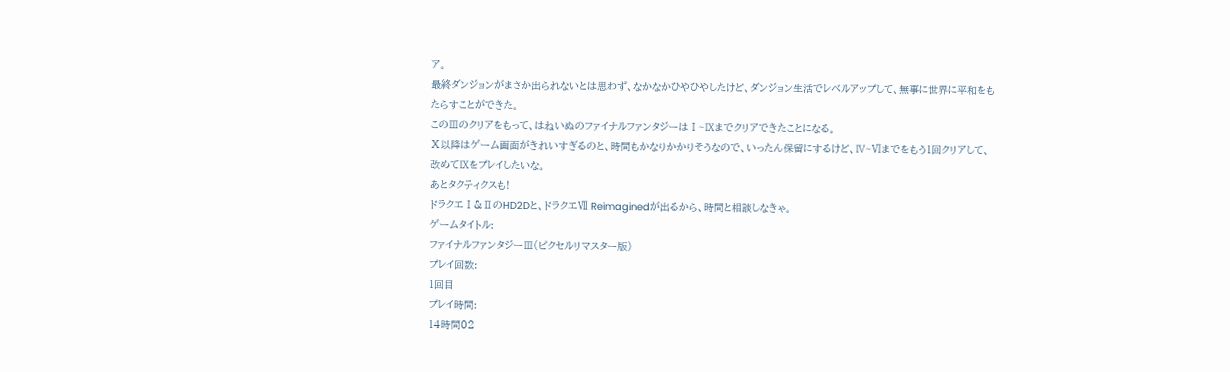ア。
最終ダンジョンがまさか出られないとは思わず、なかなかひやひやしたけど、ダンジョン生活でレベルアップして、無事に世界に平和をもたらすことができた。
このⅢのクリアをもって、はねいぬのファイナルファンタジーはⅠ~Ⅸまでクリアできたことになる。
Ⅹ以降はゲーム画面がきれいすぎるのと、時間もかなりかかりそうなので、いったん保留にするけど、Ⅳ~Ⅵまでをもう1回クリアして、改めてⅨをプレイしたいな。
あとタクティクスも!
ドラクエⅠ&ⅡのHD2Dと、ドラクエⅦ Reimaginedが出るから、時間と相談しなきゃ。
ゲームタイトル:
ファイナルファンタジーⅢ(ピクセルリマスター版)
プレイ回数:
1回目
プレイ時間:
14時間02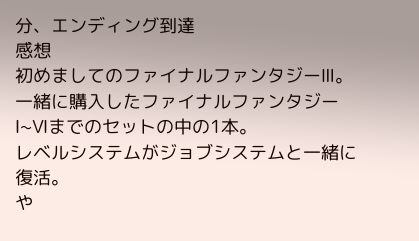分、エンディング到達
感想
初めましてのファイナルファンタジーⅢ。
一緒に購入したファイナルファンタジーⅠ~Ⅵまでのセットの中の1本。
レベルシステムがジョブシステムと一緒に復活。
や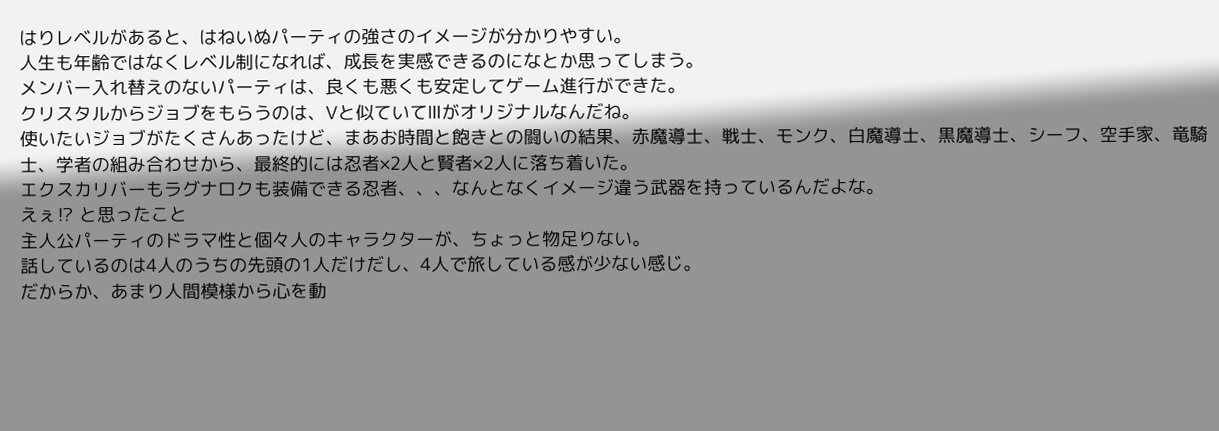はりレベルがあると、はねいぬパーティの強さのイメージが分かりやすい。
人生も年齢ではなくレベル制になれば、成長を実感できるのになとか思ってしまう。
メンバー入れ替えのないパーティは、良くも悪くも安定してゲーム進行ができた。
クリスタルからジョブをもらうのは、Ⅴと似ていてⅢがオリジナルなんだね。
使いたいジョブがたくさんあったけど、まあお時間と飽きとの闘いの結果、赤魔導士、戦士、モンク、白魔導士、黒魔導士、シーフ、空手家、竜騎士、学者の組み合わせから、最終的には忍者×2人と賢者×2人に落ち着いた。
エクスカリバーもラグナロクも装備できる忍者、、、なんとなくイメージ違う武器を持っているんだよな。
えぇ⁉ と思ったこと
主人公パーティのドラマ性と個々人のキャラクターが、ちょっと物足りない。
話しているのは4人のうちの先頭の1人だけだし、4人で旅している感が少ない感じ。
だからか、あまり人間模様から心を動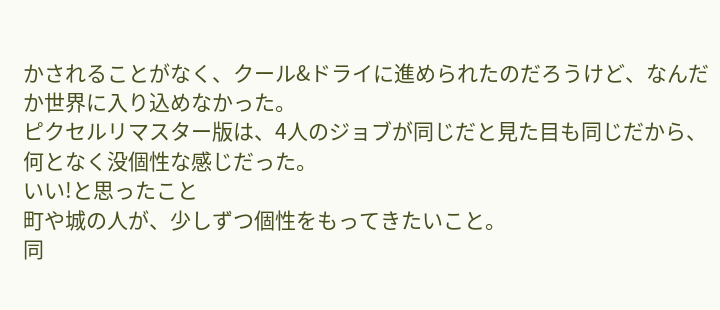かされることがなく、クール&ドライに進められたのだろうけど、なんだか世界に入り込めなかった。
ピクセルリマスター版は、4人のジョブが同じだと見た目も同じだから、何となく没個性な感じだった。
いい!と思ったこと
町や城の人が、少しずつ個性をもってきたいこと。
同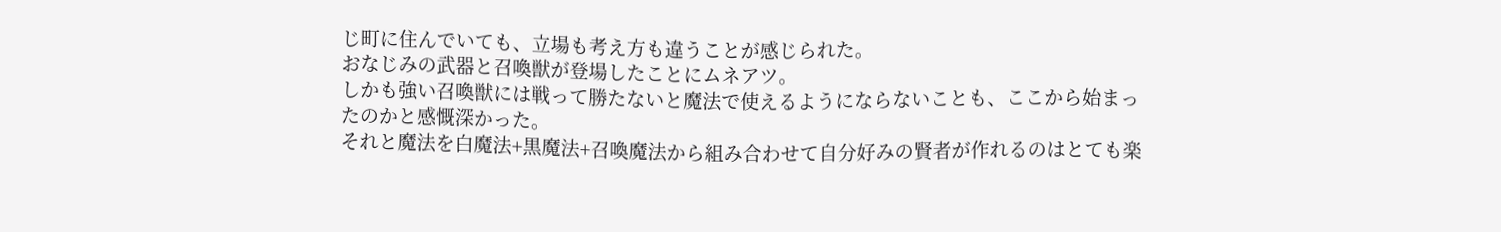じ町に住んでいても、立場も考え方も違うことが感じられた。
おなじみの武器と召喚獣が登場したことにムネアツ。
しかも強い召喚獣には戦って勝たないと魔法で使えるようにならないことも、ここから始まったのかと感慨深かった。
それと魔法を白魔法+黒魔法+召喚魔法から組み合わせて自分好みの賢者が作れるのはとても楽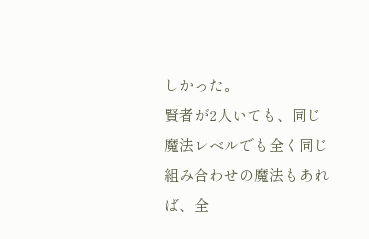しかった。
賢者が2人いても、同じ魔法レベルでも全く同じ組み合わせの魔法もあれば、全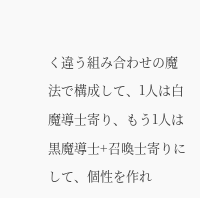く違う組み合わせの魔法で構成して、1人は白魔導士寄り、もう1人は黒魔導士+召喚士寄りにして、個性を作れ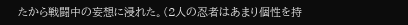たから戦闘中の妄想に浸れた。(2人の忍者はあまり個性を持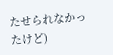たせられなかったけど)